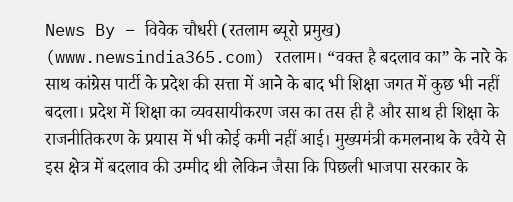News By – विवेक चौधरी (रतलाम ब्यूरो प्रमुख)
(www.newsindia365.com) रतलाम। “वक्त है बदलाव का” के नारे के साथ कांग्रेस पार्टी के प्रदेश की सत्ता में आने के बाद भी शिक्षा जगत में कुछ भी नहीं बदला। प्रदेश में शिक्षा का व्यवसायीकरण जस का तस ही है और साथ ही शिक्षा के राजनीतिकरण के प्रयास में भी कोई कमी नहीं आई। मुख्यमंत्री कमलनाथ के रवैये से इस क्षेत्र में बदलाव की उम्मीद थी लेकिन जैसा कि पिछली भाजपा सरकार के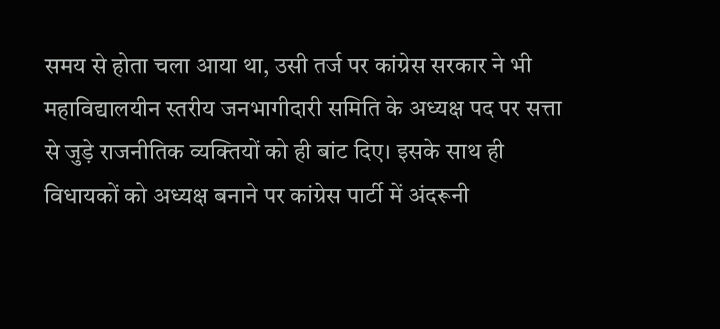समय से होता चला आया था, उसी तर्ज पर कांग्रेस सरकार ने भी महाविद्यालयीन स्तरीय जनभागीदारी समिति के अध्यक्ष पद पर सत्ता से जुड़े राजनीतिक व्यक्तियों को ही बांट दिए। इसके साथ ही विधायकों को अध्यक्ष बनाने पर कांग्रेस पार्टी में अंदरूनी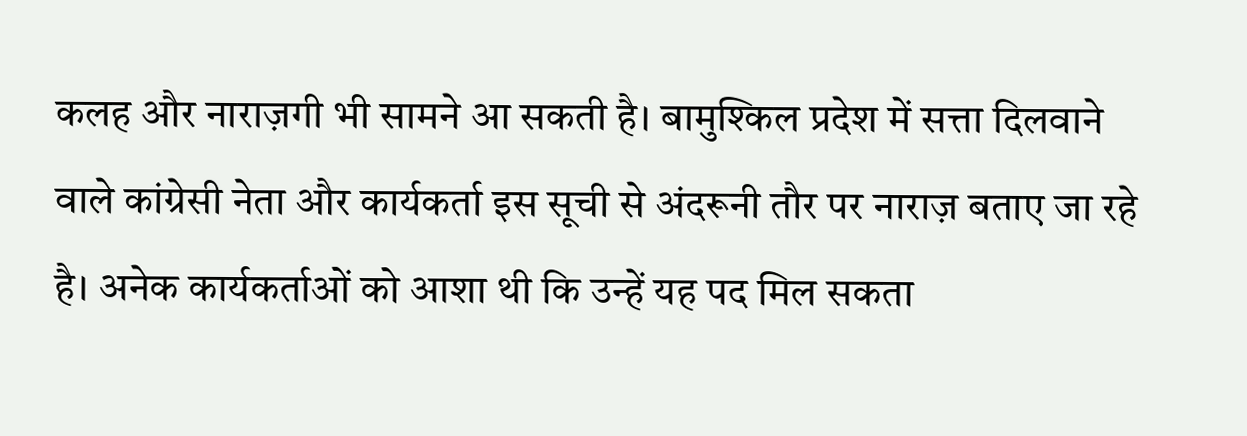कलह और नाराज़गी भी सामने आ सकती है। बामुश्किल प्रदेश में सत्ता दिलवाने वाले कांग्रेसी नेता और कार्यकर्ता इस सूची से अंदरूनी तौर पर नाराज़ बताए जा रहे है। अनेक कार्यकर्ताओं को आशा थी कि उन्हें यह पद मिल सकता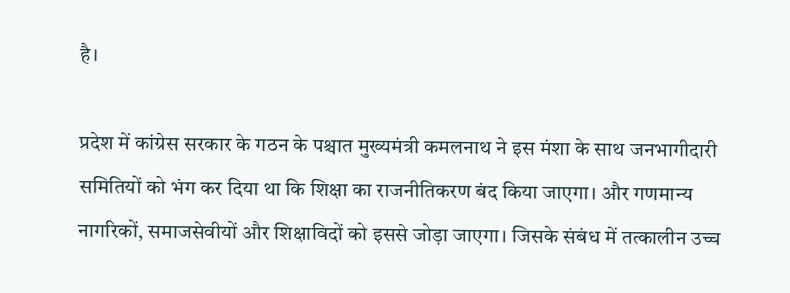है।

प्रदेश में कांग्रेस सरकार के गठन के पश्चात मुख्यमंत्री कमलनाथ ने इस मंशा के साथ जनभागीदारी समितियों को भंग कर दिया था कि शिक्षा का राजनीतिकरण बंद किया जाएगा। और गणमान्य नागरिकों, समाजसेवीयों और शिक्षाविदों को इससे जोड़ा जाएगा। जिसके संबंध में तत्कालीन उच्च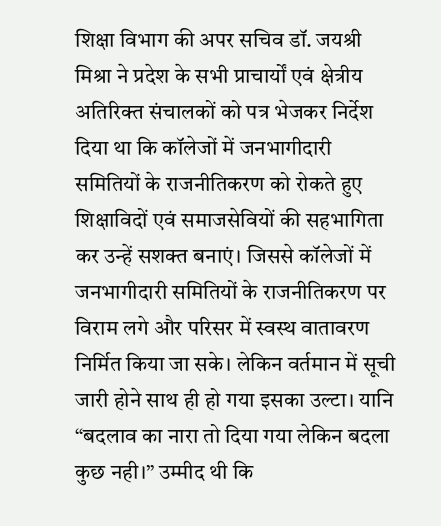शिक्षा विभाग की अपर सचिव डॉ. जयश्री मिश्रा ने प्रदेश के सभी प्राचार्यों एवं क्षेत्रीय अतिरिक्त संचालकों को पत्र भेजकर निर्देश दिया था कि कॉलेजों में जनभागीदारी समितियों के राजनीतिकरण को रोकते हुए शिक्षाविदों एवं समाजसेवियों की सहभागिता कर उन्हें सशक्त बनाएं। जिससे कॉलेजों में जनभागीदारी समितियों के राजनीतिकरण पर विराम लगे और परिसर में स्वस्थ वातावरण निर्मित किया जा सके। लेकिन वर्तमान में सूची जारी होने साथ ही हो गया इसका उल्टा। यानि “बदलाव का नारा तो दिया गया लेकिन बदला कुछ नही।” उम्मीद थी कि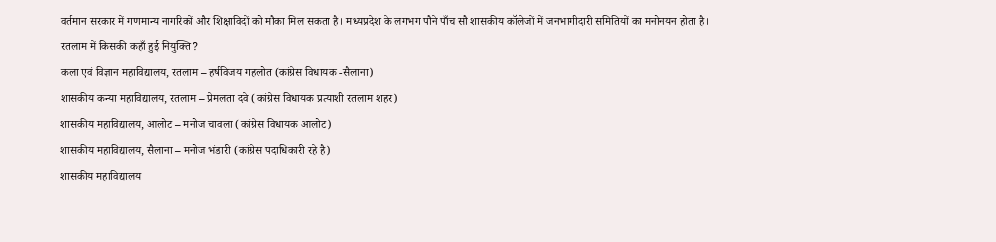वर्तमान सरकार में गणमान्य नागरिकों और शिक्षाविदों को मौका मिल सकता है। मध्यप्रदेश के लगभग पौने पाँच सौ शासकीय कॉलेजों में जनभागीदारी समितियों का मनोनयन होता है।
रतलाम में किसकी कहाँ हुई नियुक्ति?
कला एवं विज्ञान महाविद्यालय, रतलाम – हर्षविजय गहलोत (कांग्रेस विधायक -सैलाना)
शासकीय कन्या महाविद्यालय, रतलाम – प्रेमलता दवे (कांग्रेस विधायक प्रत्याशी रतलाम शहर)
शासकीय महाविद्यालय, आलोट – मनोज चावला (कांग्रेस विधायक आलोट)
शासकीय महाविद्यालय, सैलाना – मनोज भंडारी (कांग्रेस पदाधिकारी रहे है)
शासकीय महाविद्यालय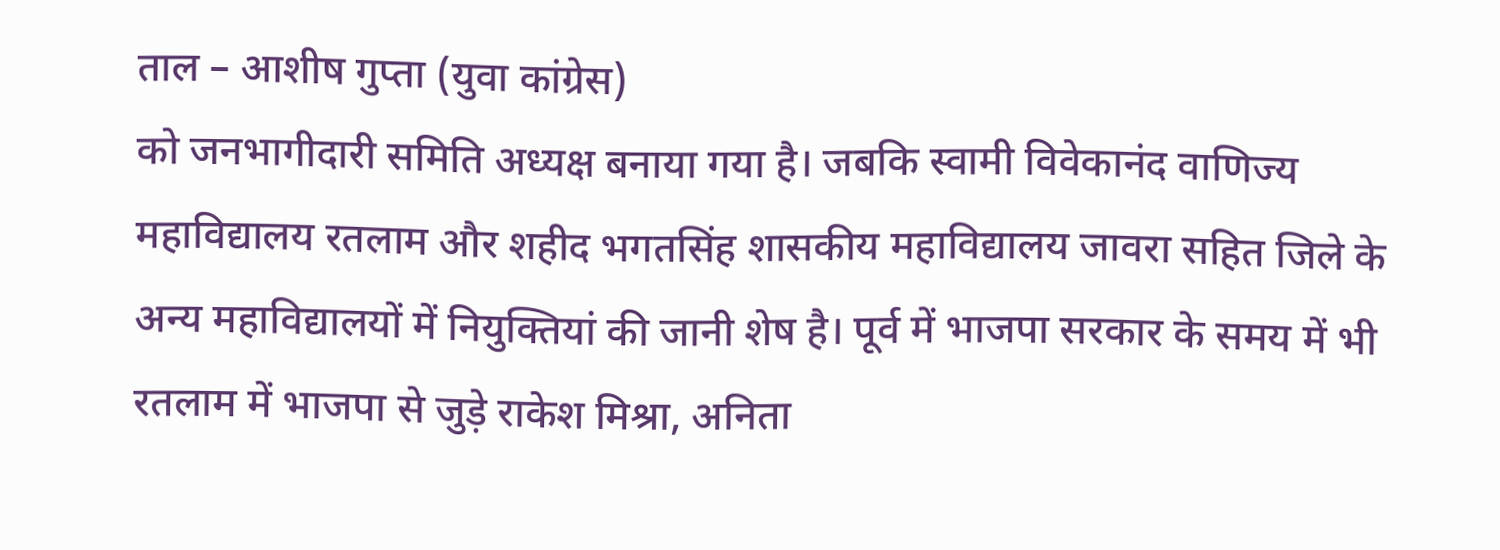ताल – आशीष गुप्ता (युवा कांग्रेस)
को जनभागीदारी समिति अध्यक्ष बनाया गया है। जबकि स्वामी विवेकानंद वाणिज्य महाविद्यालय रतलाम और शहीद भगतसिंह शासकीय महाविद्यालय जावरा सहित जिले के अन्य महाविद्यालयों में नियुक्तियां की जानी शेष है। पूर्व में भाजपा सरकार के समय में भी रतलाम में भाजपा से जुड़े राकेश मिश्रा, अनिता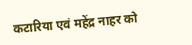कटारिया एवं महेंद्र नाहर को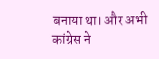बनाया था। और अभी कांग्रेस ने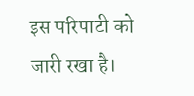इस परिपाटी को जारी रखा है।